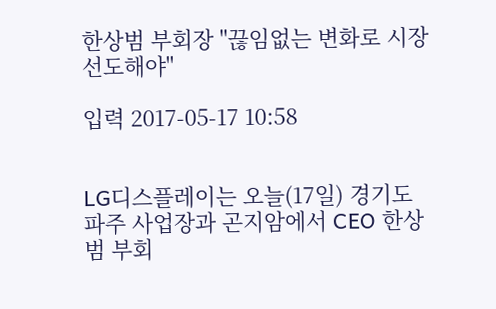한상범 부회장 "끊임없는 변화로 시장 선도해야"

입력 2017-05-17 10:58


LG디스플레이는 오늘(17일) 경기도 파주 사업장과 곤지암에서 CEO 한상범 부회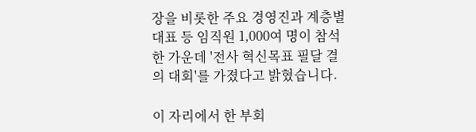장을 비롯한 주요 경영진과 계층별 대표 등 임직원 1,000여 명이 참석한 가운데 '전사 혁신목표 필달 결의 대회'를 가졌다고 밝혔습니다.

이 자리에서 한 부회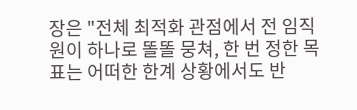장은 "전체 최적화 관점에서 전 임직원이 하나로 똘똘 뭉쳐, 한 번 정한 목표는 어떠한 한계 상황에서도 반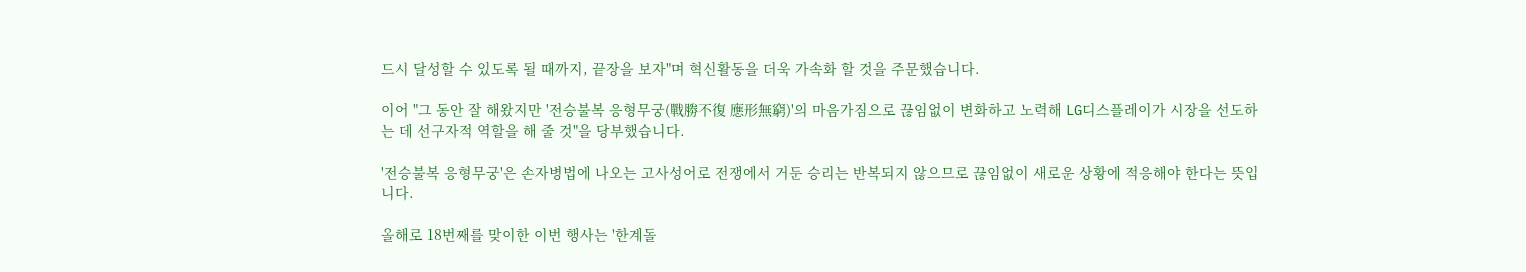드시 달성할 수 있도록 될 때까지, 끝장을 보자"며 혁신활동을 더욱 가속화 할 것을 주문했습니다.

이어 "그 동안 잘 해왔지만 '전승불복 응형무궁(戰勝不復 應形無窮)'의 마음가짐으로 끊임없이 변화하고 노력해 LG디스플레이가 시장을 선도하는 데 선구자적 역할을 해 줄 것"을 당부했습니다.

'전승불복 응형무궁'은 손자병법에 나오는 고사성어로 전쟁에서 거둔 승리는 반복되지 않으므로 끊임없이 새로운 상황에 적응해야 한다는 뜻입니다.

올해로 18번째를 맞이한 이번 행사는 '한계돌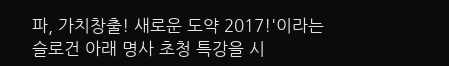파, 가치창출! 새로운 도약 2017!'이라는 슬로건 아래 명사 초청 특강을 시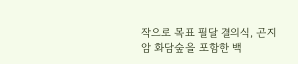작으로 목표 필달 결의식, 곤지암 화담숲을 포함한 백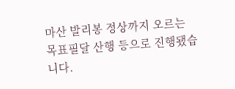마산 발리봉 정상까지 오르는 목표필달 산행 등으로 진행됐습니다.